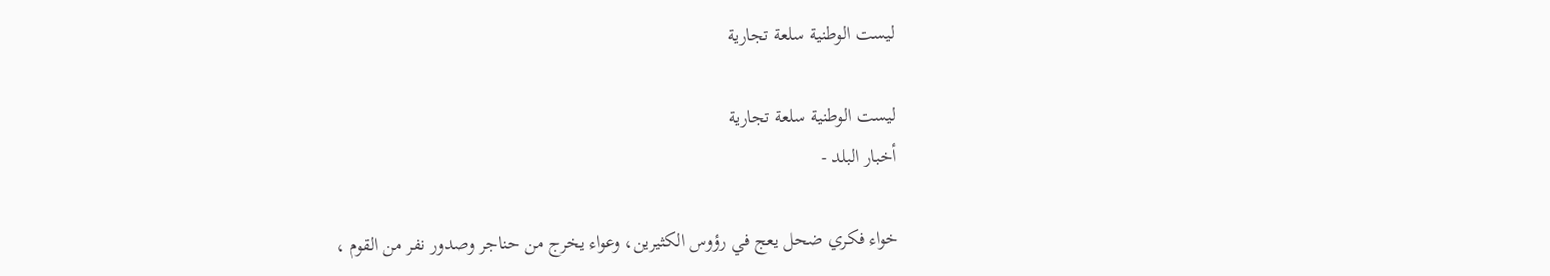ليست الوطنية سلعة تجارية

ليست الوطنية سلعة تجارية
أخبار البلد -

خواء فكري ضحل يعج في رؤوس الكثيرين، وعواء يخرج من حناجر وصدور نفر من القوم ،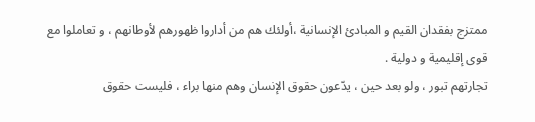ممتزج بفقدان القيم و المبادئ الإنسانية ،أولئك هم من أداروا ظهورهم لأوطانهم ، و تعاملوا مع قوى إقليمية و دولية .
تجارتهم تبور ، ولو بعد حين ، يدّعون حقوق الإنسان وهم منها براء ، فليست حقوق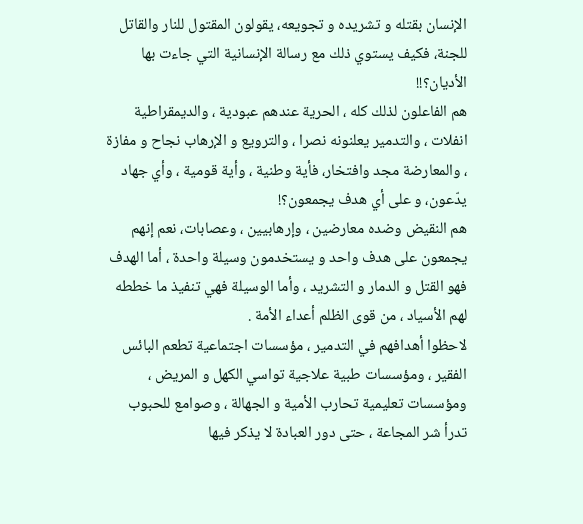الإنسان بقتله و تشريده و تجويعه، يقولون المقتول للنار والقاتل للجنة، فكيف يستوي ذلك مع رسالة الإنسانية التي جاءت بها الأديان؟!!
هم الفاعلون لذلك كله ، الحرية عندهم عبودية ، والديمقراطية انفلات ، والتدمير يعلنونه نصرا ، والترويع و الإرهاب نجاح و مفازة ، والمعارضة مجد وافتخار، فأية وطنية ، وأية قومية ، وأي جهاد يدّعون، و على أي هدف يجمعون؟!
هم النقيض وضده معارضين ، وإرهابيين ، وعصابات، نعم إنهم يجمعون على هدف واحد و يستخدمون وسيلة واحدة ، أما الهدف فهو القتل و الدمار و التشريد ، وأما الوسيلة فهي تنفيذ ما خططه لهم الأسياد ، من قوى الظلم أعداء الأمة .
لاحظوا أهدافهم في التدمير ، مؤسسات اجتماعية تطعم البائس الفقير ، ومؤسسات طبية علاجية تواسي الكهل و المريض ، ومؤسسات تعليمية تحارب الأمية و الجهالة ، وصوامع للحبوب تدرأ شر المجاعة ، حتى دور العبادة لا يذكر فيها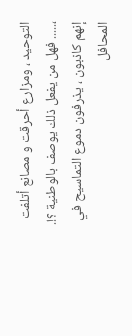التوحيد ، ومزارع أحرقت و مصانع أتلفت ،..... فهل من يفعل ذلك يوصف بالوطنية ؟!.
إنهم كاذبون ، يذرفون دموع التماسيح في المحافل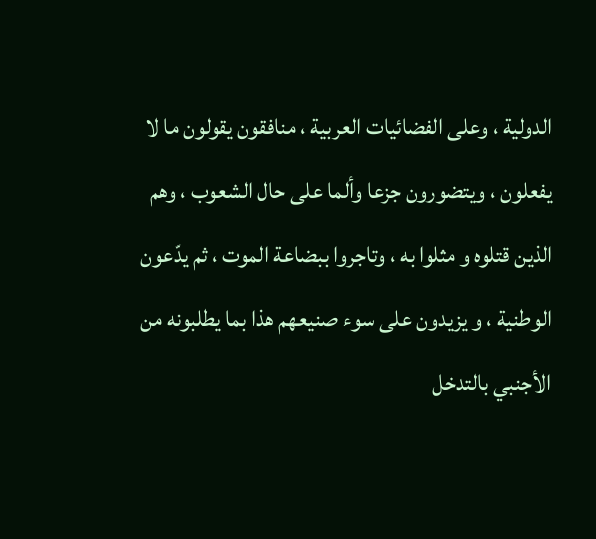الدولية ، وعلى الفضائيات العربية ، منافقون يقولون ما لا يفعلون ، ويتضورون جزعا وألما على حال الشعوب ، وهم الذين قتلوه و مثلوا به ، وتاجروا ببضاعة الموت ، ثم يدّعون الوطنية ، و يزيدون على سوء صنيعهم هذا بما يطلبونه من الأجنبي بالتدخل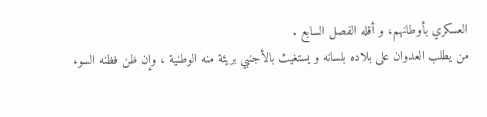العسكري بأوطانهم، و أقله الفصل السابع .
من يطلب العدوان على بلاده بلسانه و يستغيث بالأجنبي بريئة منه الوطنية ، وإن ظن فظنه السوء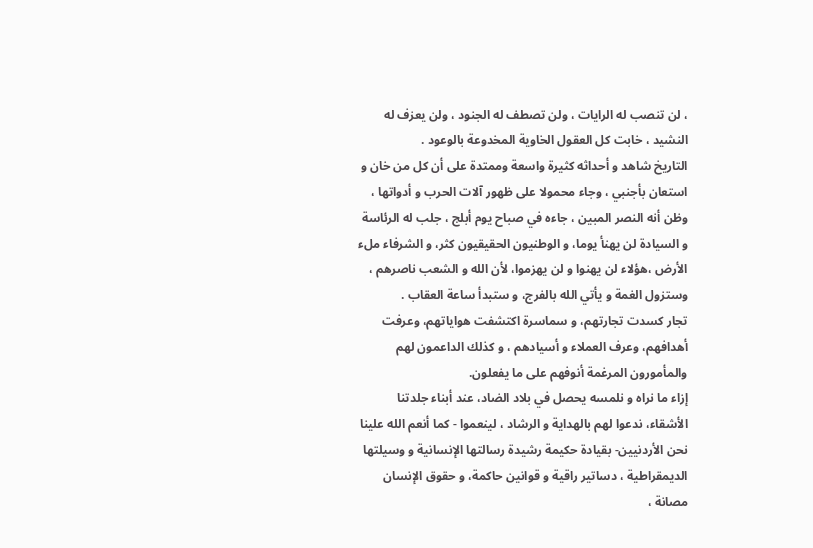، لن تنصب له الرايات ، ولن تصطف له الجنود ، ولن يعزف له النشيد ، خابت كل العقول الخاوية المخدوعة بالوعود .
التاريخ شاهد و أحداثه كثيرة واسعة وممتدة على أن كل من خان و استعان بأجنبي ، وجاء محمولا على ظهور آلات الحرب و أدواتها ، وظن أنه النصر المبين ، جاءه في صباح يوم أبلج ، جلب له الرئاسة و السيادة لن يهنأ يوما، و الوطنيون الحقيقيون كثر، و الشرفاء ملء الأرض ،هؤلاء لن يهنوا و لن يهزموا، لأن الله و الشعب ناصرهم ، وستزول الغمة و يأتي الله بالفرج، و ستبدأ ساعة العقاب .
تجار كسدت تجارتهم، و سماسرة اكتشفت هواياتهم، وعرفت أهدافهم، وعرف العملاء و أسيادهم ، و كذلك الداعمون لهم والمأمورون المرغمة أنوفهم على ما يفعلون.
إزاء ما نراه و نلمسه يحصل في بلاد الضاد، عند أبناء جلدتنا الأشقاء، ندعوا لهم بالهداية و الرشاد ، لينعموا - كما أنعم الله علينا نحن الأردنيين- بقيادة حكيمة رشيدة رسالتها الإنسانية و وسيلتها الديمقراطية ، دساتير راقية و قوانين حاكمة، و حقوق الإنسان مصانة ،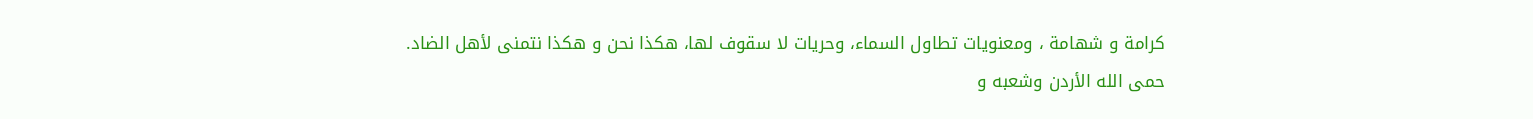كرامة و شهامة ، ومعنويات تطاول السماء، وحريات لا سقوف لها، هكذا نحن و هكذا نتمنى لأهل الضاد.
حمى الله الأردن وشعبه و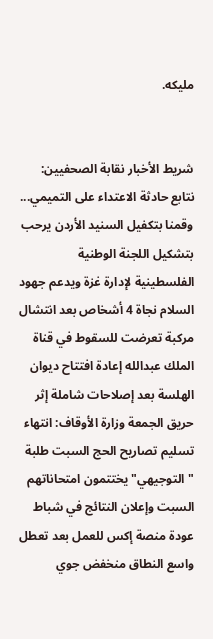مليكه.


شريط الأخبار نقابة الصحفيين: نتابع حادثة الاعتداء على التميمي... وقمنا بتكفيل السنيد الأردن يرحب بتشكيل اللجنة الوطنية الفلسطينية لإدارة غزة ويدعم جهود السلام نجاة 4 أشخاص بعد انتشال مركبة تعرضت للسقوط في قناة الملك عبدالله إعادة افتتاح ديوان الهلسة بعد إصلاحات شاملة إثر حريق الجمعة وزارة الأوقاف: انتهاء تسليم تصاريح الحج السبت طلبة "التوجيهي" يختتمون امتحاناتهم السبت وإعلان النتائج في شباط عودة منصة إكس للعمل بعد تعطل واسع النطاق منخفض جوي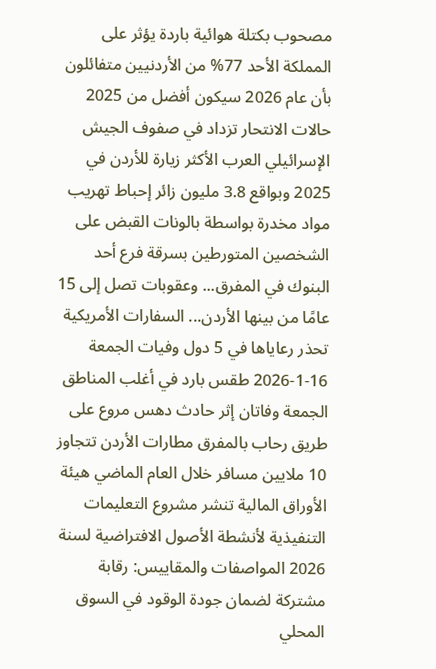مصحوب بكتلة هوائية باردة يؤثر على المملكة الأحد 77% من الأردنيين متفائلون بأن عام 2026 سيكون أفضل من 2025 حالات الانتحار تزداد في صفوف الجيش الإسرائيلي العرب الأكثر زيارة للأردن في 2025 وبواقع 3.8 مليون زائر إحباط تهريب مواد مخدرة بواسطة بالونات القبض على الشخصين المتورطين بسرقة فرع أحد البنوك في المفرق... وعقوبات تصل إلى 15 عامًا من بينها الأردن... السفارات الأمريكية تحذر رعاياها في 5 دول وفيات الجمعة 16-1-2026 طقس بارد في أغلب المناطق الجمعة وفاتان إثر حادث دهس مروع على طريق رحاب بالمفرق مطارات الأردن تتجاوز 10 ملايين مسافر خلال العام الماضي هيئة الأوراق المالية تنشر مشروع التعليمات التنفيذية لأنشطة الأصول الافتراضية لسنة 2026 المواصفات والمقاييس: رقابة مشتركة لضمان جودة الوقود في السوق المحلي